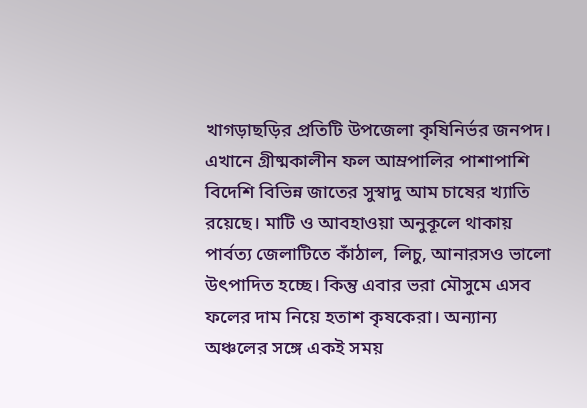খাগড়াছড়ির প্রতিটি উপজেলা কৃষিনির্ভর জনপদ। এখানে গ্রীষ্মকালীন ফল আম্রপালির পাশাপাশি বিদেশি বিভিন্ন জাতের সুস্বাদু আম চাষের খ্যাতি রয়েছে। মাটি ও আবহাওয়া অনুকূলে থাকায় পার্বত্য জেলাটিতে কাঁঠাল, লিচু, আনারসও ভালো উৎপাদিত হচ্ছে। কিন্তু এবার ভরা মৌসুমে এসব ফলের দাম নিয়ে হতাশ কৃষকেরা। অন্যান্য অঞ্চলের সঙ্গে একই সময়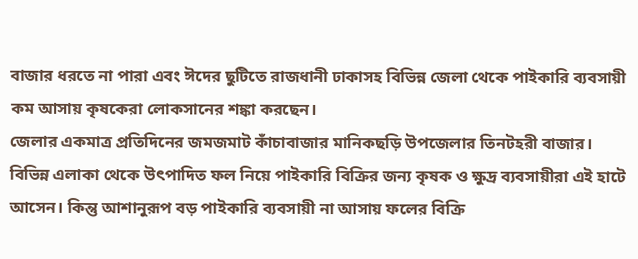বাজার ধরতে না পারা এবং ঈদের ছুটিতে রাজধানী ঢাকাসহ বিভিন্ন জেলা থেকে পাইকারি ব্যবসায়ী কম আসায় কৃষকেরা লোকসানের শঙ্কা করছেন।
জেলার একমাত্র প্রতিদিনের জমজমাট কাঁচাবাজার মানিকছড়ি উপজেলার তিনটহরী বাজার। বিভিন্ন এলাকা থেকে উৎপাদিত ফল নিয়ে পাইকারি বিক্রির জন্য কৃষক ও ক্ষুদ্র ব্যবসায়ীরা এই হাটে আসেন। কিন্তু আশানুরূপ বড় পাইকারি ব্যবসায়ী না আসায় ফলের বিক্রি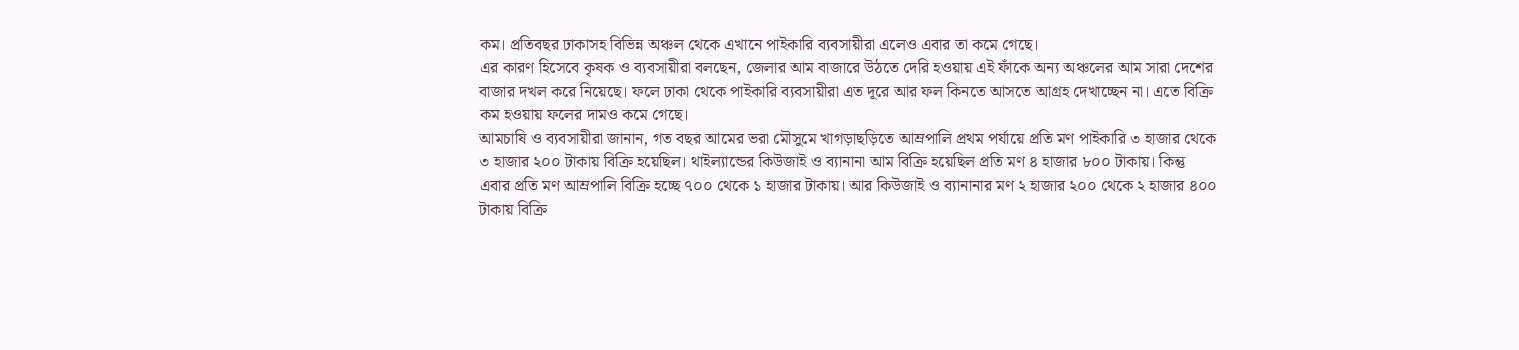কম। প্রতিবছর ঢাকাসহ বিভিন্ন অঞ্চল থেকে এখানে পাইকারি ব্যবসায়ীরা এলেও এবার তা কমে গেছে।
এর কারণ হিসেবে কৃষক ও ব্যবসায়ীরা বলছেন, জেলার আম বাজারে উঠতে দেরি হওয়ায় এই ফাঁকে অন্য অঞ্চলের আম সারা দেশের বাজার দখল করে নিয়েছে। ফলে ঢাকা থেকে পাইকারি ব্যবসায়ীরা এত দূরে আর ফল কিনতে আসতে আগ্রহ দেখাচ্ছেন না। এতে বিক্রি কম হওয়ায় ফলের দামও কমে গেছে।
আমচাষি ও ব্যবসায়ীরা জানান, গত বছর আমের ভরা মৌসুমে খাগড়াছড়িতে আম্রপালি প্রথম পর্যায়ে প্রতি মণ পাইকারি ৩ হাজার থেকে ৩ হাজার ২০০ টাকায় বিক্রি হয়েছিল। থাইল্যান্ডের কিউজাই ও ব্যানানা আম বিক্রি হয়েছিল প্রতি মণ ৪ হাজার ৮০০ টাকায়। কিন্তু এবার প্রতি মণ আম্রপালি বিক্রি হচ্ছে ৭০০ থেকে ১ হাজার টাকায়। আর কিউজাই ও ব্যানানার মণ ২ হাজার ২০০ থেকে ২ হাজার ৪০০ টাকায় বিক্রি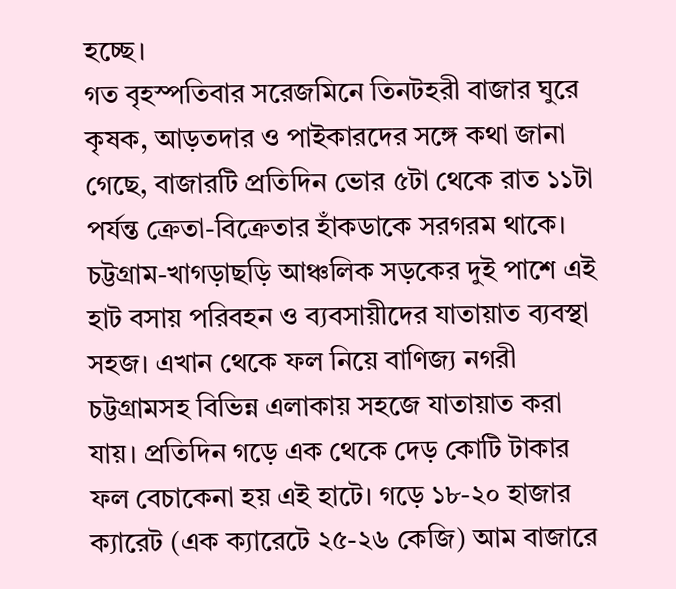হচ্ছে।
গত বৃহস্পতিবার সরেজমিনে তিনটহরী বাজার ঘুরে কৃষক, আড়তদার ও পাইকারদের সঙ্গে কথা জানা গেছে, বাজারটি প্রতিদিন ভোর ৫টা থেকে রাত ১১টা পর্যন্ত ক্রেতা-বিক্রেতার হাঁকডাকে সরগরম থাকে। চট্টগ্রাম-খাগড়াছড়ি আঞ্চলিক সড়কের দুই পাশে এই হাট বসায় পরিবহন ও ব্যবসায়ীদের যাতায়াত ব্যবস্থা সহজ। এখান থেকে ফল নিয়ে বাণিজ্য নগরী চট্টগ্রামসহ বিভিন্ন এলাকায় সহজে যাতায়াত করা যায়। প্রতিদিন গড়ে এক থেকে দেড় কোটি টাকার ফল বেচাকেনা হয় এই হাটে। গড়ে ১৮-২০ হাজার ক্যারেট (এক ক্যারেটে ২৫-২৬ কেজি) আম বাজারে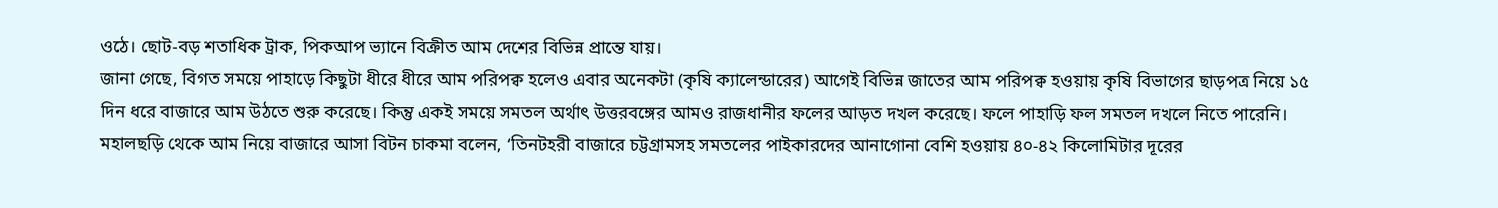ওঠে। ছোট-বড় শতাধিক ট্রাক, পিকআপ ভ্যানে বিক্রীত আম দেশের বিভিন্ন প্রান্তে যায়।
জানা গেছে, বিগত সময়ে পাহাড়ে কিছুটা ধীরে ধীরে আম পরিপক্ব হলেও এবার অনেকটা (কৃষি ক্যালেন্ডারের) আগেই বিভিন্ন জাতের আম পরিপক্ব হওয়ায় কৃষি বিভাগের ছাড়পত্র নিয়ে ১৫ দিন ধরে বাজারে আম উঠতে শুরু করেছে। কিন্তু একই সময়ে সমতল অর্থাৎ উত্তরবঙ্গের আমও রাজধানীর ফলের আড়ত দখল করেছে। ফলে পাহাড়ি ফল সমতল দখলে নিতে পারেনি।
মহালছড়ি থেকে আম নিয়ে বাজারে আসা বিটন চাকমা বলেন, ‘তিনটহরী বাজারে চট্টগ্রামসহ সমতলের পাইকারদের আনাগোনা বেশি হওয়ায় ৪০-৪২ কিলোমিটার দূরের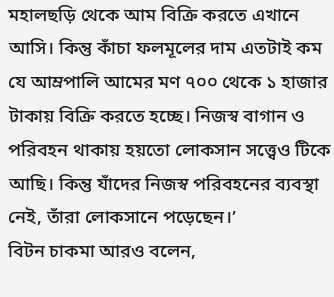মহালছড়ি থেকে আম বিক্রি করতে এখানে আসি। কিন্তু কাঁচা ফলমূলের দাম এতটাই কম যে আম্রপালি আমের মণ ৭০০ থেকে ১ হাজার টাকায় বিক্রি করতে হচ্ছে। নিজস্ব বাগান ও পরিবহন থাকায় হয়তো লোকসান সত্ত্বেও টিকে আছি। কিন্তু যাঁদের নিজস্ব পরিবহনের ব্যবস্থা নেই, তাঁরা লোকসানে পড়েছেন।’
বিটন চাকমা আরও বলেন,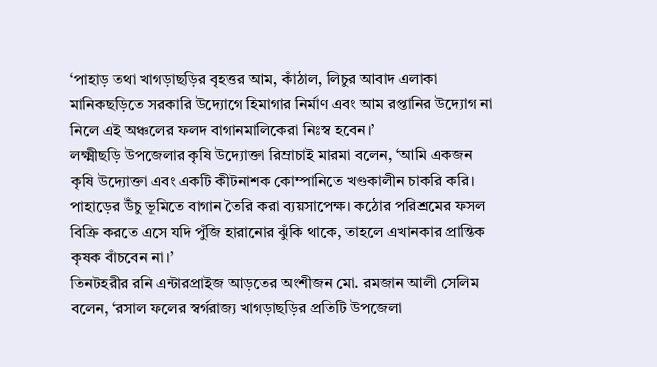‘পাহাড় তথা খাগড়াছড়ির বৃহত্তর আম, কাঁঠাল, লিচুর আবাদ এলাকা মানিকছড়িতে সরকারি উদ্যোগে হিমাগার নির্মাণ এবং আম রপ্তানির উদ্যোগ না নিলে এই অঞ্চলের ফলদ বাগানমালিকেরা নিঃস্ব হবেন।’
লক্ষ্মীছড়ি উপজেলার কৃষি উদ্যোক্তা রিম্রাচাই মারমা বলেন, ‘আমি একজন কৃষি উদ্যোক্তা এবং একটি কীটনাশক কোম্পানিতে খণ্ডকালীন চাকরি করি। পাহাড়ের উঁচু ভূমিতে বাগান তৈরি করা ব্যয়সাপেক্ষ। কঠোর পরিশ্রমের ফসল বিক্রি করতে এসে যদি পুঁজি হারানোর ঝুঁকি থাকে, তাহলে এখানকার প্রান্তিক কৃষক বাঁচবেন না।’
তিনটহরীর রনি এন্টারপ্রাইজ আড়তের অংশীজন মো. রমজান আলী সেলিম বলেন, ‘রসাল ফলের স্বর্গরাজ্য খাগড়াছড়ির প্রতিটি উপজেলা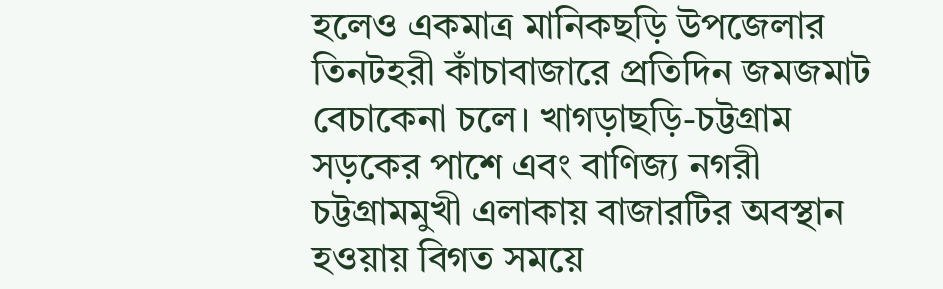হলেও একমাত্র মানিকছড়ি উপজেলার তিনটহরী কাঁচাবাজারে প্রতিদিন জমজমাট বেচাকেনা চলে। খাগড়াছড়ি-চট্টগ্রাম সড়কের পাশে এবং বাণিজ্য নগরী চট্টগ্রামমুখী এলাকায় বাজারটির অবস্থান হওয়ায় বিগত সময়ে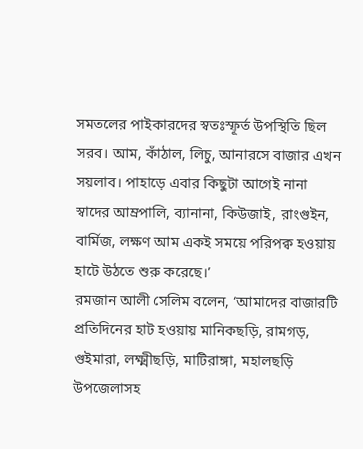সমতলের পাইকারদের স্বতঃস্ফূর্ত উপস্থিতি ছিল সরব। আম, কাঁঠাল, লিচু, আনারসে বাজার এখন সয়লাব। পাহাড়ে এবার কিছুটা আগেই নানা স্বাদের আম্রপালি, ব্যানানা, কিউজাই, রাংগুইন, বার্মিজ, লক্ষণ আম একই সময়ে পরিপক্ব হওয়ায় হাটে উঠতে শুরু করেছে।’
রমজান আলী সেলিম বলেন, ‘আমাদের বাজারটি প্রতিদিনের হাট হওয়ায় মানিকছড়ি, রামগড়, গুইমারা, লক্ষ্মীছড়ি, মাটিরাঙ্গা, মহালছড়ি উপজেলাসহ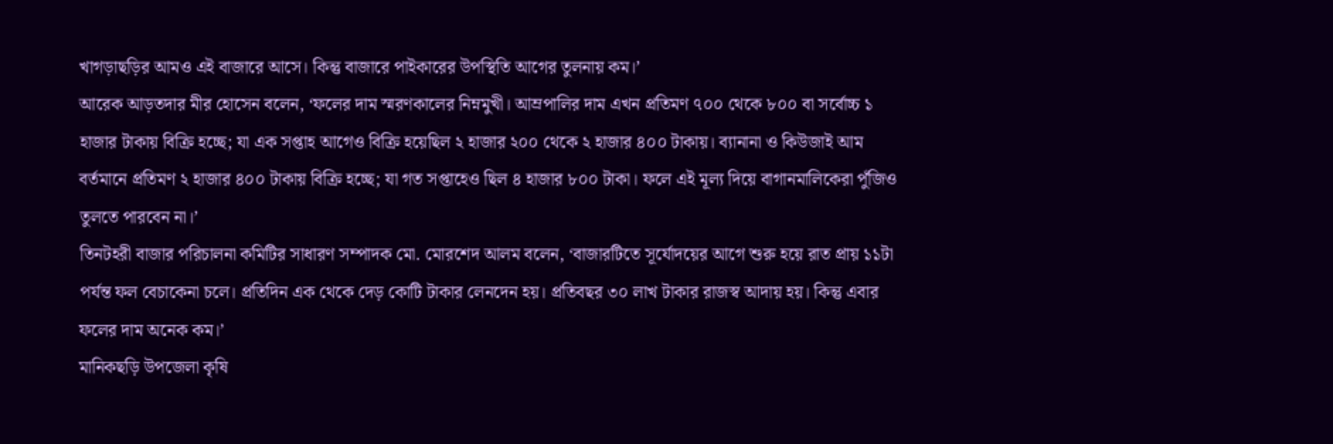খাগড়াছড়ির আমও এই বাজারে আসে। কিন্তু বাজারে পাইকারের উপস্থিতি আগের তুলনায় কম।’
আরেক আড়তদার মীর হোসেন বলেন, ‘ফলের দাম স্মরণকালের নিম্নমুখী। আম্রপালির দাম এখন প্রতিমণ ৭০০ থেকে ৮০০ বা সর্বোচ্চ ১ হাজার টাকায় বিক্রি হচ্ছে; যা এক সপ্তাহ আগেও বিক্রি হয়েছিল ২ হাজার ২০০ থেকে ২ হাজার ৪০০ টাকায়। ব্যানানা ও কিউজাই আম বর্তমানে প্রতিমণ ২ হাজার ৪০০ টাকায় বিক্রি হচ্ছে; যা গত সপ্তাহেও ছিল ৪ হাজার ৮০০ টাকা। ফলে এই মূল্য দিয়ে বাগানমালিকেরা পুঁজিও তুলতে পারবেন না।’
তিনটহরী বাজার পরিচালনা কমিটির সাধারণ সম্পাদক মো. মোরশেদ আলম বলেন, ‘বাজারটিতে সূর্যোদয়ের আগে শুরু হয়ে রাত প্রায় ১১টা পর্যন্ত ফল বেচাকেনা চলে। প্রতিদিন এক থেকে দেড় কোটি টাকার লেনদেন হয়। প্রতিবছর ৩০ লাখ টাকার রাজস্ব আদায় হয়। কিন্তু এবার ফলের দাম অনেক কম।’
মানিকছড়ি উপজেলা কৃষি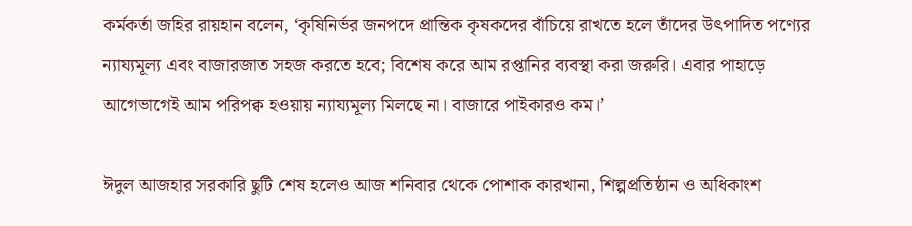কর্মকর্তা জহির রায়হান বলেন, ‘কৃষিনির্ভর জনপদে প্রান্তিক কৃষকদের বাঁচিয়ে রাখতে হলে তাঁদের উৎপাদিত পণ্যের ন্যায্যমূল্য এবং বাজারজাত সহজ করতে হবে; বিশেষ করে আম রপ্তানির ব্যবস্থা করা জরুরি। এবার পাহাড়ে আগেভাগেই আম পরিপক্ব হওয়ায় ন্যায্যমূল্য মিলছে না। বাজারে পাইকারও কম।’

ঈদুল আজহার সরকারি ছুটি শেষ হলেও আজ শনিবার থেকে পোশাক কারখানা, শিল্পপ্রতিষ্ঠান ও অধিকাংশ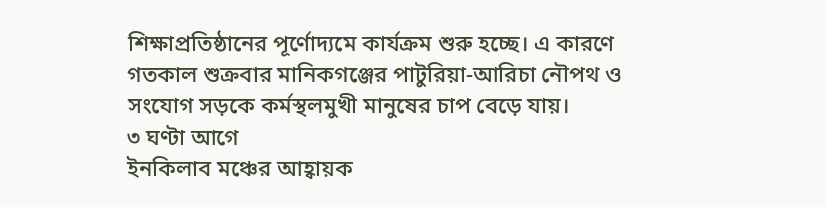শিক্ষাপ্রতিষ্ঠানের পূর্ণোদ্যমে কার্যক্রম শুরু হচ্ছে। এ কারণে গতকাল শুক্রবার মানিকগঞ্জের পাটুরিয়া-আরিচা নৌপথ ও সংযোগ সড়কে কর্মস্থলমুখী মানুষের চাপ বেড়ে যায়।
৩ ঘণ্টা আগে
ইনকিলাব মঞ্চের আহ্বায়ক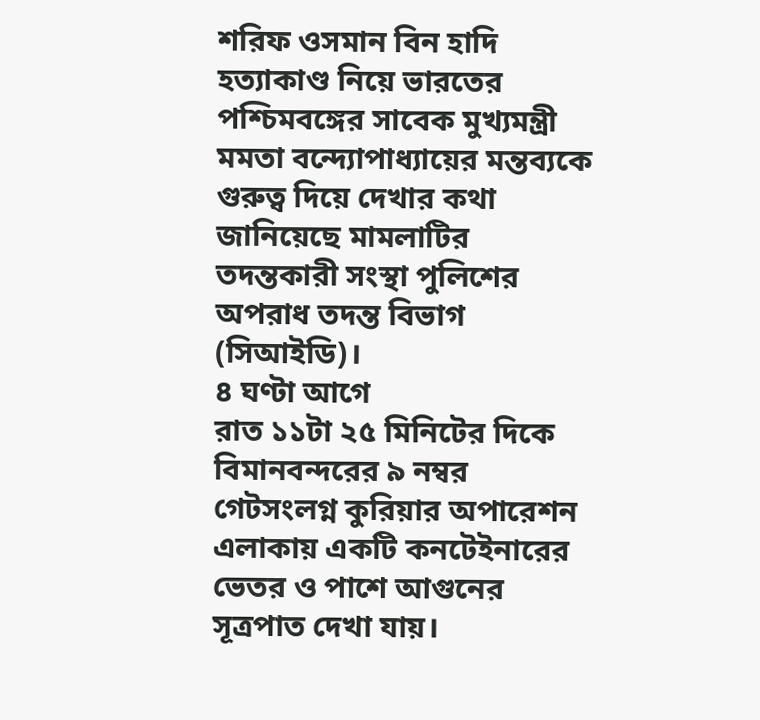শরিফ ওসমান বিন হাদি হত্যাকাণ্ড নিয়ে ভারতের পশ্চিমবঙ্গের সাবেক মুখ্যমন্ত্রী মমতা বন্দ্যোপাধ্যায়ের মন্তব্যকে গুরুত্ব দিয়ে দেখার কথা জানিয়েছে মামলাটির তদন্তকারী সংস্থা পুলিশের অপরাধ তদন্ত বিভাগ (সিআইডি)।
৪ ঘণ্টা আগে
রাত ১১টা ২৫ মিনিটের দিকে বিমানবন্দরের ৯ নম্বর গেটসংলগ্ন কুরিয়ার অপারেশন এলাকায় একটি কনটেইনারের ভেতর ও পাশে আগুনের সূত্রপাত দেখা যায়।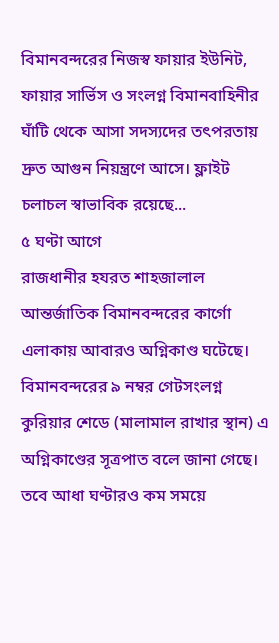বিমানবন্দরের নিজস্ব ফায়ার ইউনিট, ফায়ার সার্ভিস ও সংলগ্ন বিমানবাহিনীর ঘাঁটি থেকে আসা সদস্যদের তৎপরতায় দ্রুত আগুন নিয়ন্ত্রণে আসে। ফ্লাইট চলাচল স্বাভাবিক রয়েছে...
৫ ঘণ্টা আগে
রাজধানীর হযরত শাহজালাল আন্তর্জাতিক বিমানবন্দরের কার্গো এলাকায় আবারও অগ্নিকাণ্ড ঘটেছে। বিমানবন্দরের ৯ নম্বর গেটসংলগ্ন কুরিয়ার শেডে (মালামাল রাখার স্থান) এ অগ্নিকাণ্ডের সূত্রপাত বলে জানা গেছে। তবে আধা ঘণ্টারও কম সময়ে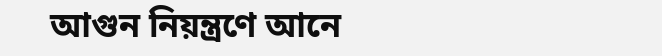আগুন নিয়ন্ত্রণে আনে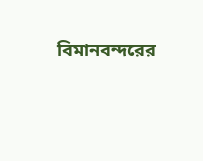বিমানবন্দরের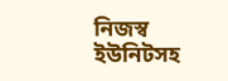নিজস্ব ইউনিটসহ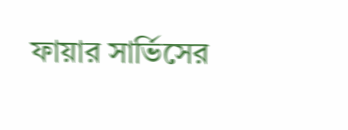ফায়ার সার্ভিসের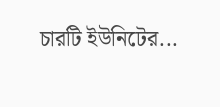চারটি ইউনিটের...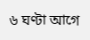৬ ঘণ্টা আগে